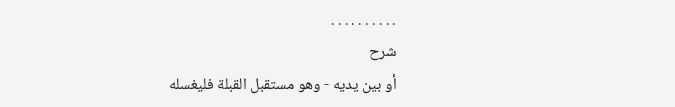. . . . . . . . . .
شرح
أو بين يديه - وهو مستقبل القبلة فليغسله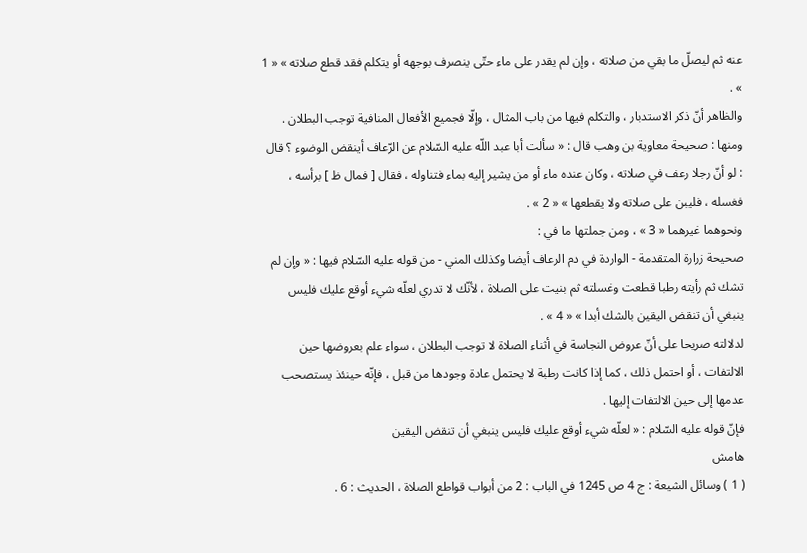عنه ثم ليصلّ ما بقي من صلاته ، وإن لم يقدر على ماء حتّى ينصرف بوجهه أو يتكلم فقد قطع صلاته » « 1 » .
والظاهر أنّ ذكر الاستدبار ، والتكلم فيها من باب المثال ، وإلّا فجميع الأفعال المنافية توجب البطلان .
ومنها : صحيحة معاوية بن وهب قال : « سألت أبا عبد اللّه عليه السّلام عن الرّعاف أينقض الوضوء ؟ قال : لو أنّ رجلا رعف في صلاته ، وكان عنده ماء أو من يشير إليه بماء فتناوله ، فقال [ فمال ظ ] برأسه ، فغسله ، فليبن على صلاته ولا يقطعها » « 2 » .
ونحوهما غيرهما « 3 » ، ومن جملتها ما في :
صحيحة زرارة المتقدمة - الواردة في دم الرعاف أيضا وكذلك المني - من قوله عليه السّلام فيها : « وإن لم تشك ثم رأيته رطبا قطعت وغسلته ثم بنيت على الصلاة ، لأنّك لا تدري لعلّه شيء أوقع عليك فليس ينبغي أن تنقض اليقين بالشك أبدا » « 4 » .
لدلالته صريحا على أنّ عروض النجاسة في أثناء الصلاة لا توجب البطلان ، سواء علم بعروضها حين الالتفات ، أو احتمل ذلك ، كما إذا كانت رطبة لا يحتمل عادة وجودها من قبل ، فإنّه حينئذ يستصحب عدمها إلى حين الالتفات إليها .
فإنّ قوله عليه السّلام : « لعلّه شيء أوقع عليك فليس ينبغي أن تنقض اليقين
هامش
( 1 ) وسائل الشيعة : ج 4 ص 1245 في الباب : 2 من أبواب قواطع الصلاة ، الحديث : 6 .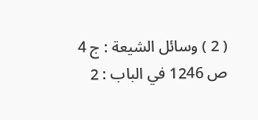( 2 ) وسائل الشيعة : ج 4 ص 1246 في الباب : 2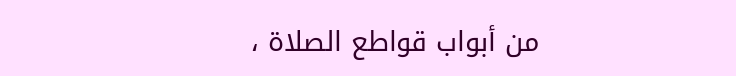من أبواب قواطع الصلاة ،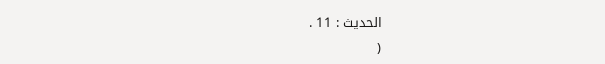الحديث : 11 .
(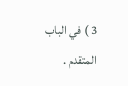3 ) في الباب المتقدم .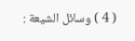( 4 ) وسائل الشيعة :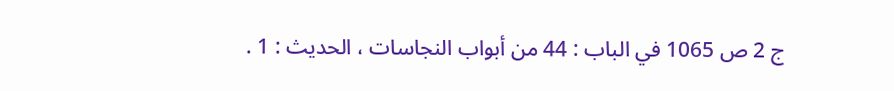ج 2 ص 1065 في الباب : 44 من أبواب النجاسات ، الحديث : 1 .